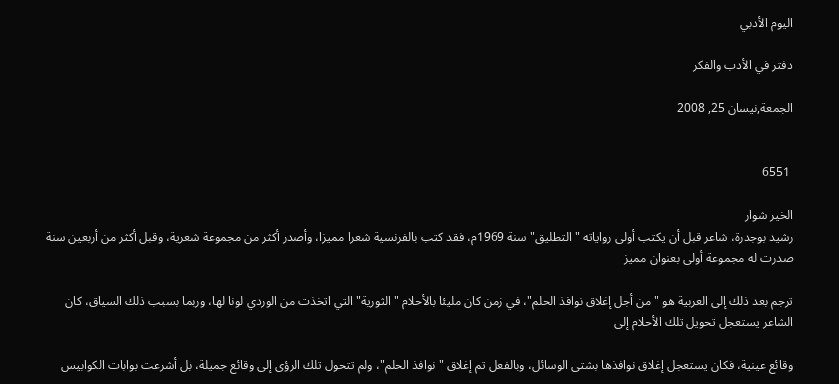اليوم الأدبي

دفتر في الأدب والفكر

الجمعة,نيسان 25, 2008


 6551

الخير شوار
رشيد بوجدرة، شاعر قبل أن يكتب أولى رواياته "التطليق" سنة 1969م، فقد كتب بالفرنسية شعرا مميزا، وأصدر أكثر من مجموعة شعرية، وقبل أكثر من أربعين سنة صدرت له مجموعة أولى بعنوان مميز

ترجم بعد ذلك إلى العربية هو "من أجل إغلاق نوافذ الحلم"، في زمن كان مليئا بالأحلام "الثورية" التي اتخذت من الوردي لونا لها، وربما بسبب ذلك السياق، كان الشاعر يستعجل تحويل تلك الأحلام إلى

وقائع عينية، فكان يستعجل إغلاق نوافذها بشتى الوسائل، وبالفعل تم إغلاق "نوافذ الحلم"، ولم تتحول تلك الرؤى إلى وقائع جميلة، بل أشرعت بوابات الكوابيس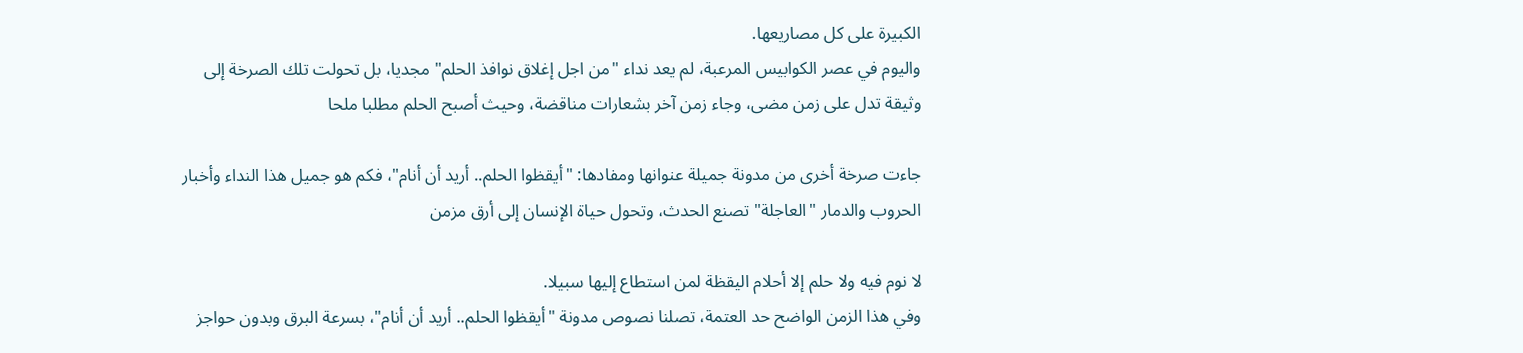الكبيرة على كل مصاريعها.
واليوم في عصر الكوابيس المرعبة، لم يعد نداء "من اجل إغلاق نوافذ الحلم" مجديا، بل تحولت تلك الصرخة إلى وثيقة تدل على زمن مضى، وجاء زمن آخر بشعارات مناقضة، وحيث أصبح الحلم مطلبا ملحا

جاءت صرخة أخرى من مدونة جميلة عنوانها ومفادها: "أيقظوا الحلم.. أريد أن أنام"، فكم هو جميل هذا النداء وأخبار الحروب والدمار "العاجلة" تصنع الحدث، وتحول حياة الإنسان إلى أرق مزمن

لا نوم فيه ولا حلم إلا أحلام اليقظة لمن استطاع إليها سبيلا.
وفي هذا الزمن الواضح حد العتمة، تصلنا نصوص مدونة "أيقظوا الحلم.. أريد أن أنام"، بسرعة البرق وبدون حواجز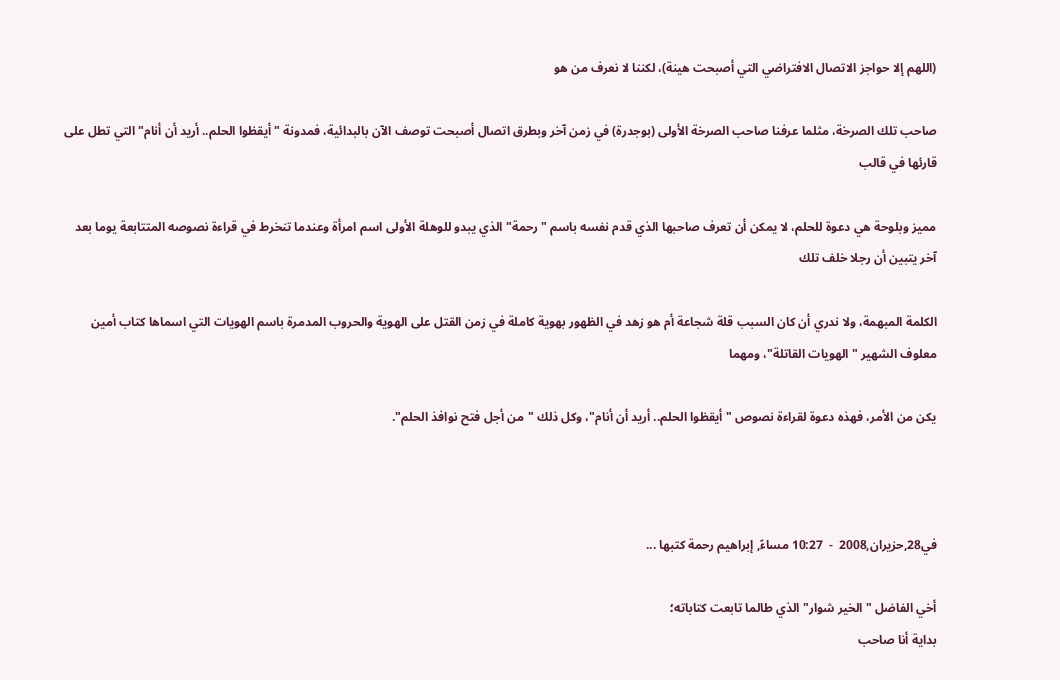(اللهم إلا حواجز الاتصال الافتراضي التي أصبحت هينة)، لكننا لا نعرف من هو

صاحب تلك الصرخة، مثلما عرفنا صاحب الصرخة الأولى (بوجدرة) في زمن آخر وبطرق اتصال أصبحت توصف الآن بالبدائية، فمدونة "أيقظوا الحلم.. أريد أن أنام" التي تطل على قارئها في قالب

مميز وبلوحة هي دعوة للحلم، لا يمكن أن تعرف صاحبها الذي قدم نفسه باسم "رحمة" الذي يبدو للوهلة الأولى اسم امرأة وعندما تنخرط في قراءة نصوصه المتتابعة يوما بعد آخر يتبين أن رجلا خلف تلك

الكلمة المبهمة، ولا ندري أن كان السبب قلة شجاعة أم هو زهد في الظهور بهوية كاملة في زمن القتل على الهوية والحروب المدمرة باسم الهويات التي اسماها كتاب أمين معلوف الشهير "الهويات القاتلة"، ومهما

يكن من الأمر، فهذه دعوة لقراءة نصوص "أيقظوا الحلم.. أريد أن أنام"، وكل ذلك "من أجل فتح نوافذ الحلم".



في28,حزيران,2008  -  10:27 مساءً, إبراهيم رحمة كتبها ...

أخي الفاضل "الخير شوار" الذي طالما تابعت كتاباته؛
بداية أنا صاحب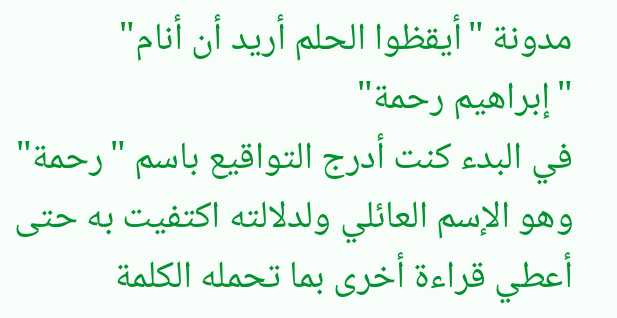مدونة "أيقظوا الحلم أريد أن أنام" "إبراهيم رحمة"
في البدء كنت أدرج التواقيع باسم "رحمة" وهو الإسم العائلي ولدلالته اكتفيت به حتى أعطي قراءة أخرى بما تحمله الكلمة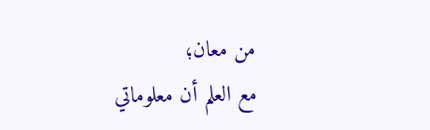من معان؛
مع العلم أن معلوماتي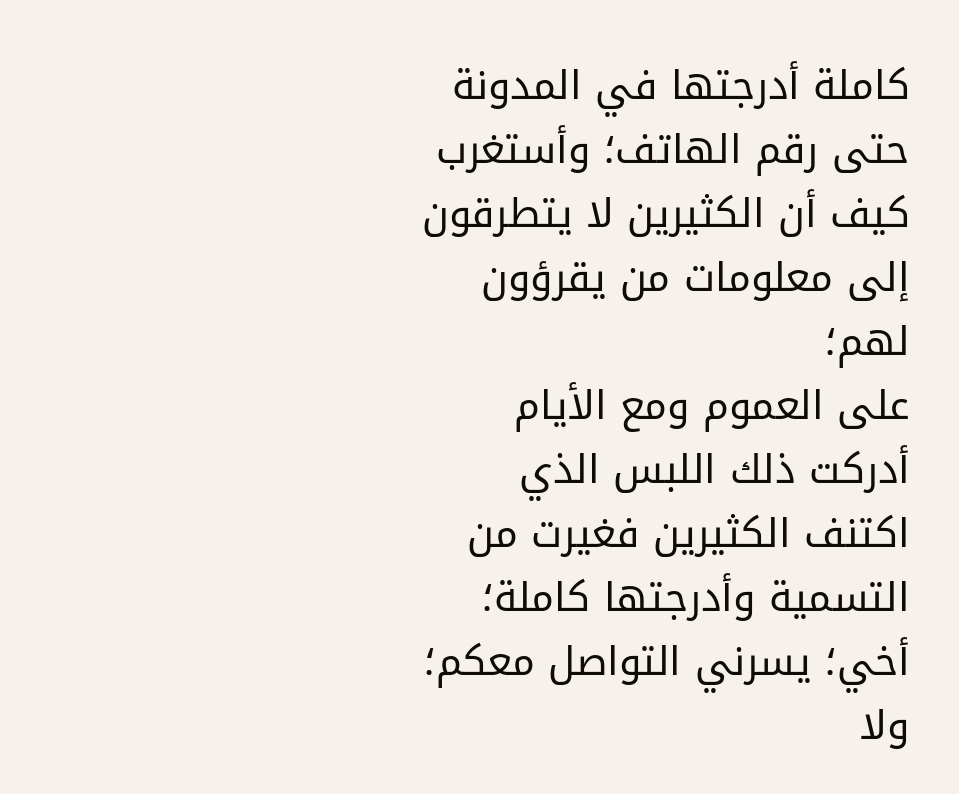كاملة أدرجتها في المدونة حتى رقم الهاتف؛ وأستغرب كيف أن الكثيرين لا يتطرقون إلى معلومات من يقرؤون لهم؛
على العموم ومع الأيام أدركت ذلك اللبس الذي اكتنف الكثيرين فغيرت من التسمية وأدرجتها كاملة؛
أخي؛ يسرني التواصل معكم؛ ولا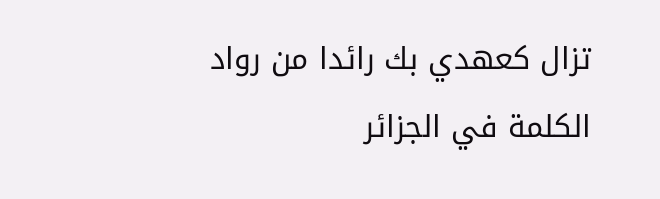تزال كعهدي بك رائدا من رواد الكلمة في الجزائر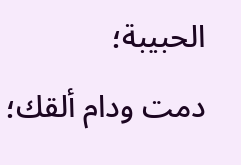الحبيبة؛
دمت ودام ألقك؛